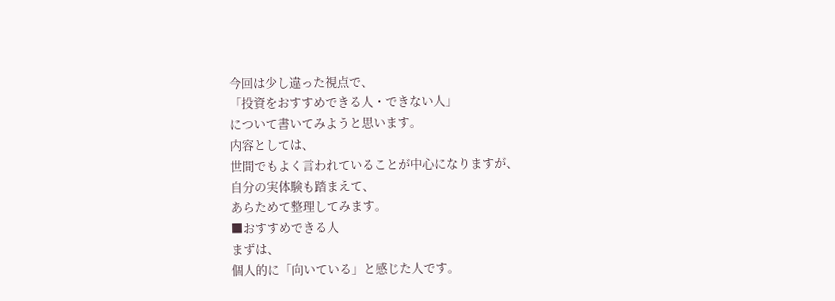今回は少し違った視点で、
「投資をおすすめできる人・できない人」
について書いてみようと思います。
内容としては、
世間でもよく言われていることが中心になりますが、
自分の実体験も踏まえて、
あらためて整理してみます。
■おすすめできる人
まずは、
個人的に「向いている」と感じた人です。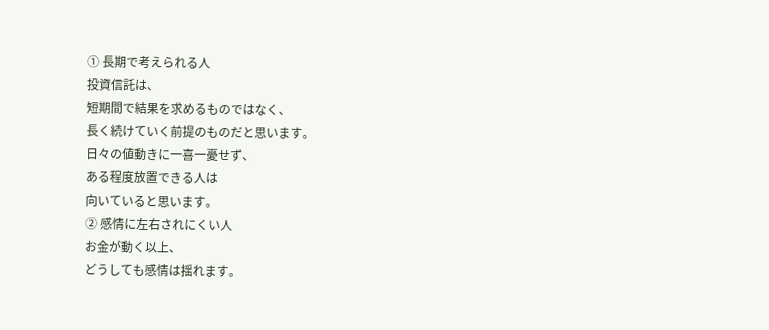① 長期で考えられる人
投資信託は、
短期間で結果を求めるものではなく、
長く続けていく前提のものだと思います。
日々の値動きに一喜一憂せず、
ある程度放置できる人は
向いていると思います。
② 感情に左右されにくい人
お金が動く以上、
どうしても感情は揺れます。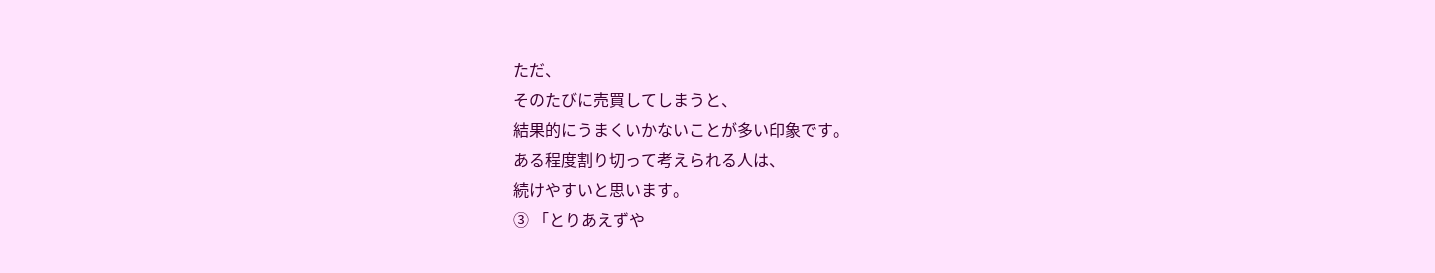ただ、
そのたびに売買してしまうと、
結果的にうまくいかないことが多い印象です。
ある程度割り切って考えられる人は、
続けやすいと思います。
③ 「とりあえずや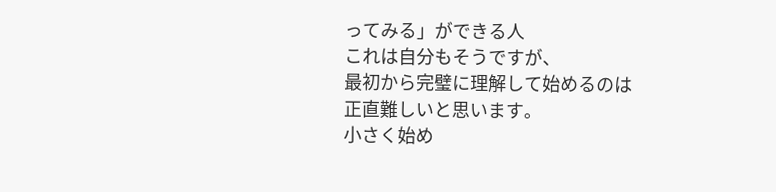ってみる」ができる人
これは自分もそうですが、
最初から完璧に理解して始めるのは
正直難しいと思います。
小さく始め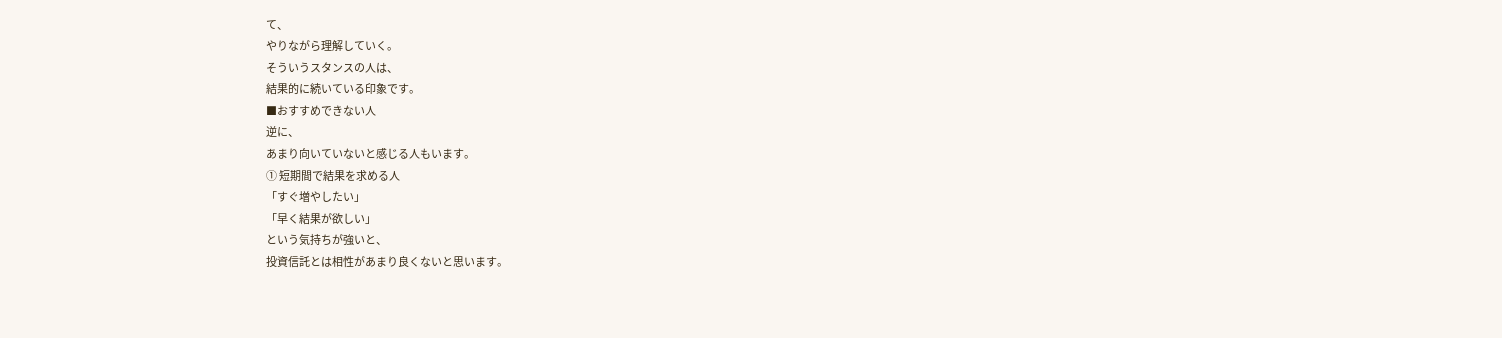て、
やりながら理解していく。
そういうスタンスの人は、
結果的に続いている印象です。
■おすすめできない人
逆に、
あまり向いていないと感じる人もいます。
① 短期間で結果を求める人
「すぐ増やしたい」
「早く結果が欲しい」
という気持ちが強いと、
投資信託とは相性があまり良くないと思います。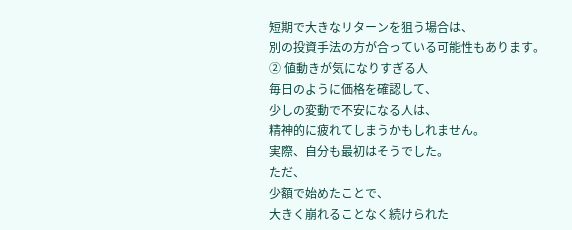短期で大きなリターンを狙う場合は、
別の投資手法の方が合っている可能性もあります。
② 値動きが気になりすぎる人
毎日のように価格を確認して、
少しの変動で不安になる人は、
精神的に疲れてしまうかもしれません。
実際、自分も最初はそうでした。
ただ、
少額で始めたことで、
大きく崩れることなく続けられた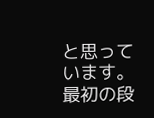と思っています。
最初の段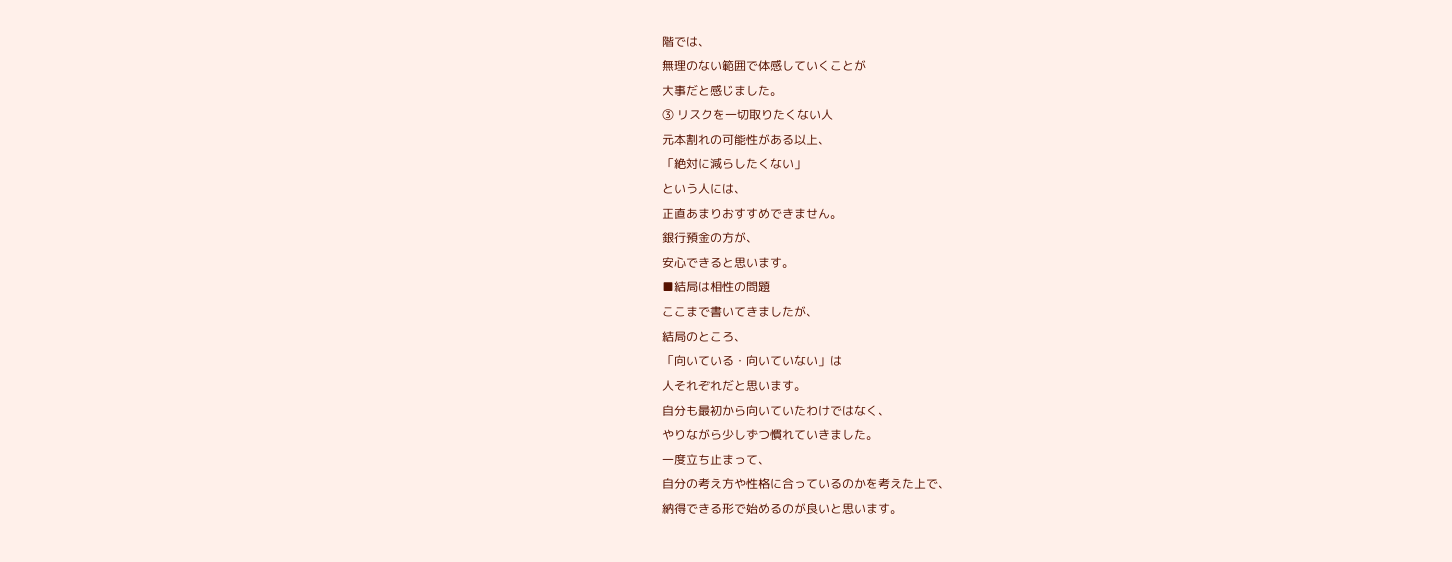階では、
無理のない範囲で体感していくことが
大事だと感じました。
③ リスクを一切取りたくない人
元本割れの可能性がある以上、
「絶対に減らしたくない」
という人には、
正直あまりおすすめできません。
銀行預金の方が、
安心できると思います。
■結局は相性の問題
ここまで書いてきましたが、
結局のところ、
「向いている・向いていない」は
人それぞれだと思います。
自分も最初から向いていたわけではなく、
やりながら少しずつ慣れていきました。
一度立ち止まって、
自分の考え方や性格に合っているのかを考えた上で、
納得できる形で始めるのが良いと思います。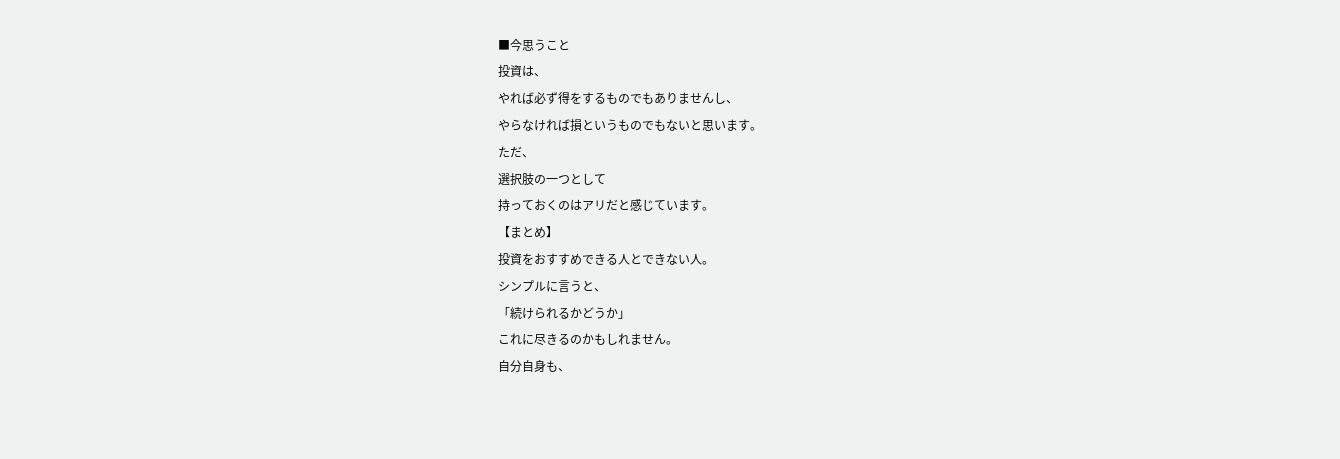■今思うこと
投資は、
やれば必ず得をするものでもありませんし、
やらなければ損というものでもないと思います。
ただ、
選択肢の一つとして
持っておくのはアリだと感じています。
【まとめ】
投資をおすすめできる人とできない人。
シンプルに言うと、
「続けられるかどうか」
これに尽きるのかもしれません。
自分自身も、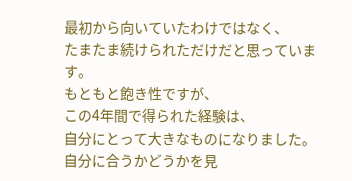最初から向いていたわけではなく、
たまたま続けられただけだと思っています。
もともと飽き性ですが、
この4年間で得られた経験は、
自分にとって大きなものになりました。
自分に合うかどうかを見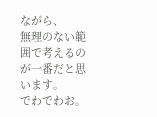ながら、
無理のない範囲で考えるのが一番だと思います。
でわでわお。